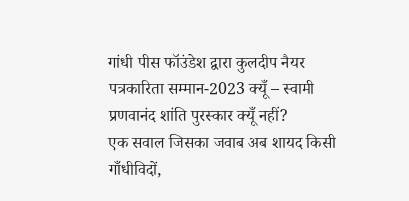गांधी पीस फॉउंडेश द्वारा कुलदीप नैयर पत्रकारिता सम्मान-2023 क्यूँ – स्वामी प्रणवानंद शांति पुरस्कार क्यूँ नहीं?
एक सवाल जिसका जवाब अब शायद किसी गाँधीविदों,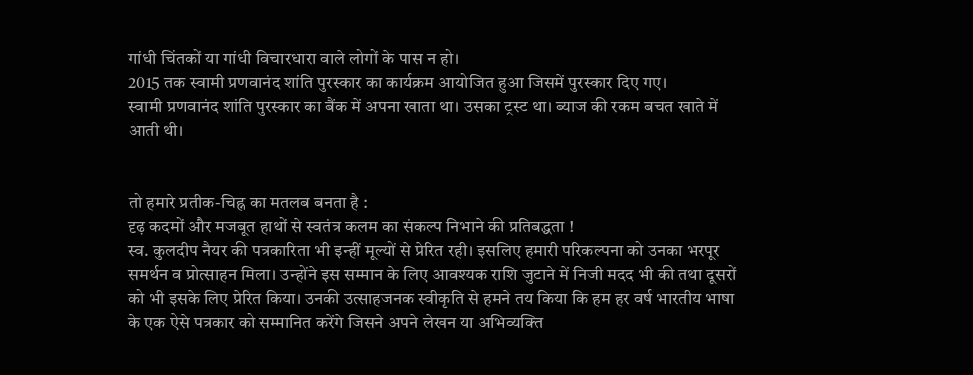गांधी चिंतकों या गांधी विचारधारा वाले लोगों के पास न हो।
2015 तक स्वामी प्रणवानंद शांति पुरस्कार का कार्यक्रम आयोजित हुआ जिसमें पुरस्कार दिए गए।
स्वामी प्रणवानंद शांति पुरस्कार का बैंक में अपना खाता था। उसका ट्रस्ट था। ब्याज की रकम बचत खाते में आती थी।


तो हमारे प्रतीक-चिह्न का मतलब बनता है :
दृढ़ कदमों और मजबूत हाथों से स्वतंत्र कलम का संकल्प निभाने की प्रतिबद्धता !
स्व. कुलदीप नैयर की पत्रकारिता भी इन्हीं मूल्यों से प्रेरित रही। इसलिए हमारी परिकल्पना को उनका भरपूर समर्थन व प्रोत्साहन मिला। उन्होंने इस सम्मान के लिए आवश्यक राशि जुटाने में निजी मदद भी की तथा दूसरों को भी इसके लिए प्रेरित किया। उनकी उत्साहजनक स्वीकृति से हमने तय किया कि हम हर वर्ष भारतीय भाषा के एक ऐसे पत्रकार को सम्मानित करेंगे जिसने अपने लेखन या अभिव्यक्ति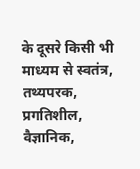के दूसरे किसी भी माध्यम से स्वतंत्र, तथ्यपरक, प्रगतिशील, वैज्ञानिक,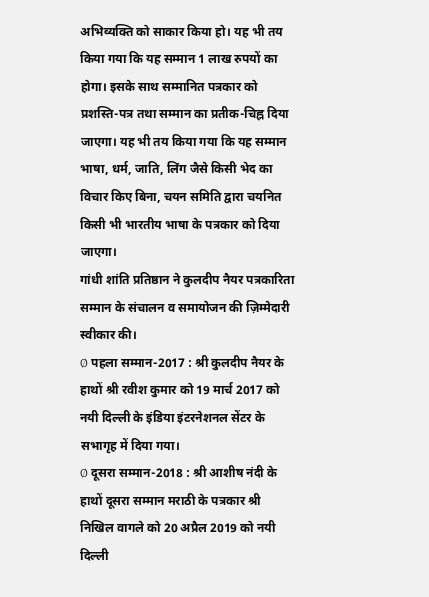अभिव्यक्ति को साकार किया हो। यह भी तय किया गया कि यह सम्मान 1 लाख रुपयों का होगा। इसके साथ सम्मानित पत्रकार को प्रशस्ति-पत्र तथा सम्मान का प्रतीक-चिह्न दिया जाएगा। यह भी तय किया गया कि यह सम्मान भाषा, धर्म, जाति, लिंग जैसे किसी भेद का विचार किए बिना, चयन समिति द्वारा चयनित किसी भी भारतीय भाषा के पत्रकार को दिया जाएगा।
गांधी शांति प्रतिष्ठान ने कुलदीप नैयर पत्रकारिता सम्मान के संचालन व समायोजन की ज़िम्मेदारी स्वीकार की।
Ø पहला सम्मान-2017 : श्री कुलदीप नैयर के हाथों श्री रवीश कुमार को 19 मार्च 2017 को नयी दिल्ली के इंडिया इंटरनेशनल सेंटर के सभागृह में दिया गया।
Ø दूसरा सम्मान-2018 : श्री आशीष नंदी के हाथों दूसरा सम्मान मराठी के पत्रकार श्री निखिल वागले को 20 अप्रैल 2019 को नयी दिल्ली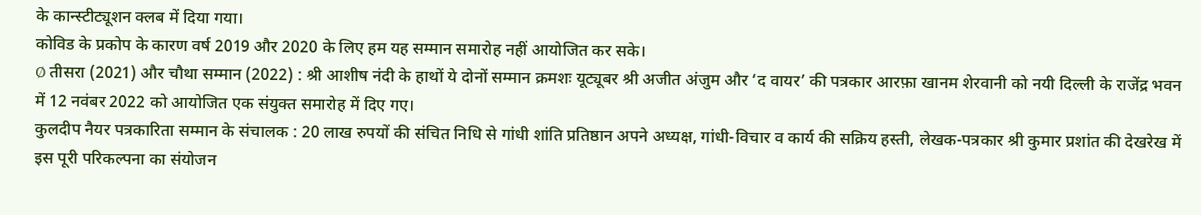के कान्स्टीट्यूशन क्लब में दिया गया।
कोविड के प्रकोप के कारण वर्ष 2019 और 2020 के लिए हम यह सम्मान समारोह नहीं आयोजित कर सके।
Ø तीसरा (2021) और चौथा सम्मान (2022) : श्री आशीष नंदी के हाथों ये दोनों सम्मान क्रमशः यूट्यूबर श्री अजीत अंजुम और ‘द वायर’ की पत्रकार आरफ़ा खानम शेरवानी को नयी दिल्ली के राजेंद्र भवन में 12 नवंबर 2022 को आयोजित एक संयुक्त समारोह में दिए गए।
कुलदीप नैयर पत्रकारिता सम्मान के संचालक : 20 लाख रुपयों की संचित निधि से गांधी शांति प्रतिष्ठान अपने अध्यक्ष, गांधी-विचार व कार्य की सक्रिय हस्ती, लेखक-पत्रकार श्री कुमार प्रशांत की देखरेख में इस पूरी परिकल्पना का संयोजन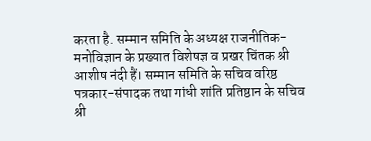करता है. सम्मान समिति के अध्यक्ष राजनीतिक-मनोविज्ञान के प्रख्यात विशेषज्ञ व प्रखर चिंतक श्री आशीष नंदी हैं। सम्मान समिति के सचिव वरिष्ठ पत्रकार-संपादक तथा गांधी शांति प्रतिष्ठान के सचिव श्री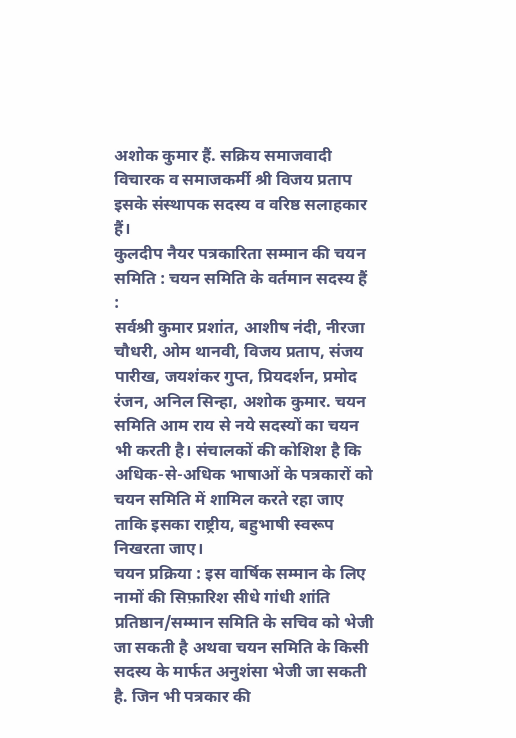अशोक कुमार हैं. सक्रिय समाजवादी विचारक व समाजकर्मी श्री विजय प्रताप इसके संस्थापक सदस्य व वरिष्ठ सलाहकार हैं।
कुलदीप नैयर पत्रकारिता सम्मान की चयन समिति : चयन समिति के वर्तमान सदस्य हैं :
सर्वश्री कुमार प्रशांत, आशीष नंदी, नीरजा चौधरी, ओम थानवी, विजय प्रताप, संजय पारीख, जयशंकर गुप्त, प्रियदर्शन, प्रमोद रंजन, अनिल सिन्हा, अशोक कुमार. चयन समिति आम राय से नये सदस्यों का चयन भी करती है। संचालकों की कोशिश है कि अधिक-से-अधिक भाषाओं के पत्रकारों को चयन समिति में शामिल करते रहा जाए ताकि इसका राष्ट्रीय, बहुभाषी स्वरूप निखरता जाए।
चयन प्रक्रिया : इस वार्षिक सम्मान के लिए नामों की सिफ़ारिश सीधे गांधी शांति प्रतिष्ठान/सम्मान समिति के सचिव को भेजी जा सकती है अथवा चयन समिति के किसी सदस्य के मार्फत अनुशंसा भेजी जा सकती है. जिन भी पत्रकार की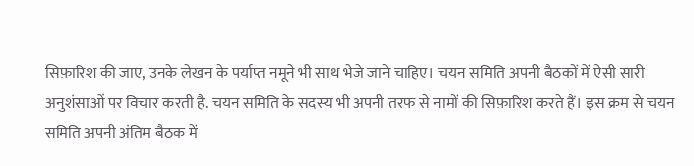सिफ़ारिश की जाए, उनके लेखन के पर्याप्त नमूने भी साथ भेजे जाने चाहिए। चयन समिति अपनी बैठकों में ऐसी सारी अनुशंसाओं पर विचार करती है. चयन समिति के सदस्य भी अपनी तरफ से नामों की सिफ़ारिश करते हैं। इस क्रम से चयन समिति अपनी अंतिम बैठक में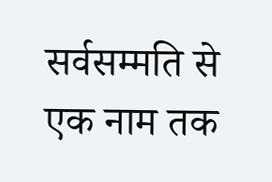सर्वसम्मति से एक नाम तक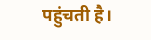पहुंचती है।